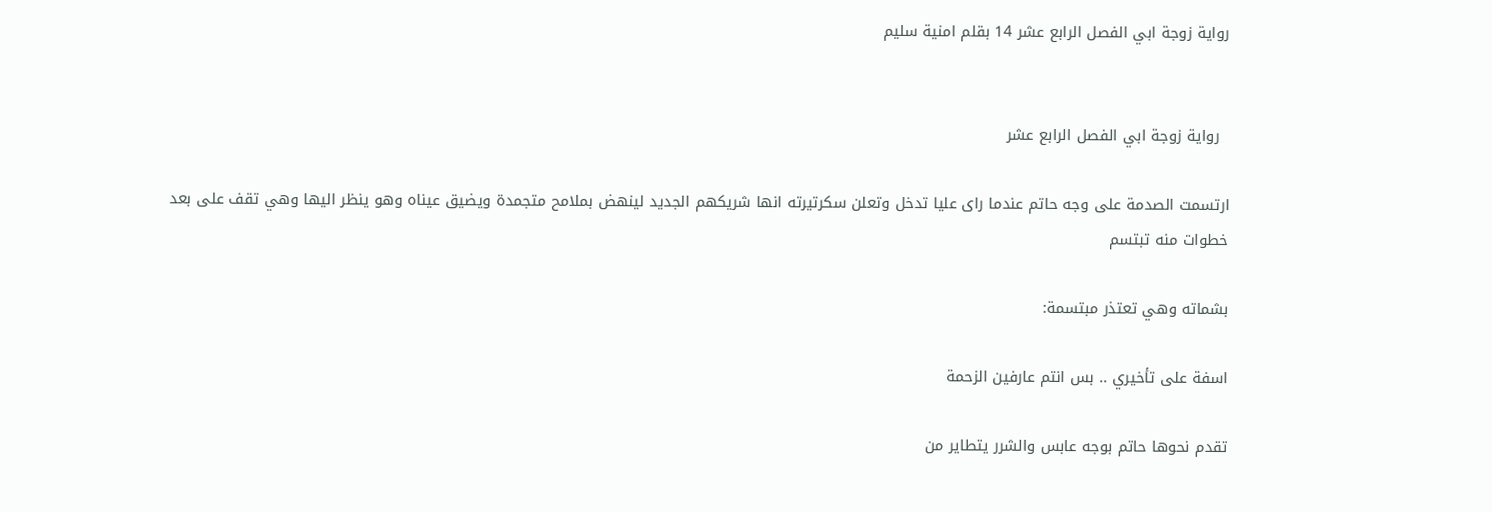رواية زوجة ابي الفصل الرابع عشر 14 بقلم امنية سليم


  رواية زوجة ابي الفصل الرابع عشر

ارتسمت الصدمة على وجه حاتم عندما راى عليا تدخل وتعلن سكرتيرته انها شريكهم الجديد لينهض بملامح متجمدة ويضيق عيناه وهو ينظر اليها وهي تقف على بعد خطوات منه تبتسم

بشماته وهي تعتذر مبتسمة:

اسفة على تأخيري .. بس انتم عارفين الزحمة

تقدم نحوها حاتم بوجه عابس والشرر يتطاير من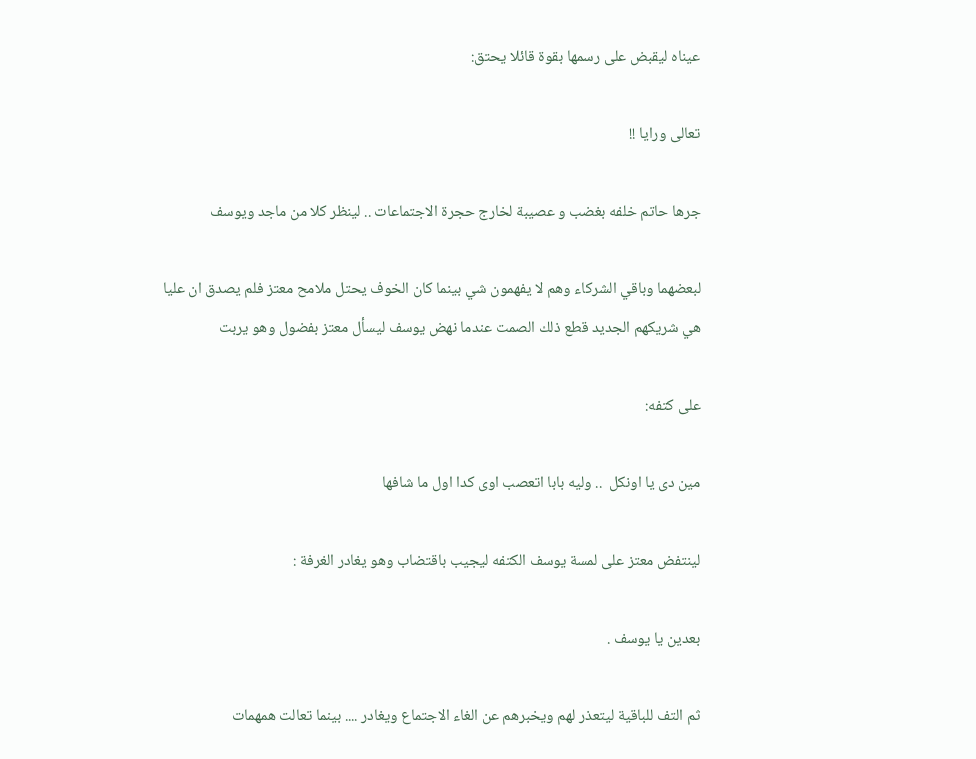عيناه ليقبض على رسمها بقوة قائلا يحتق:

تعالى ورايا !!

جرها حاتم خلفه بغضب و عصيبة لخارج حجرة الاجتماعات .. لينظر كلا من ماجد ويوسف

لبعضهما وباقي الشركاء وهم لا يفهمون شي بينما كان الخوف يحتل ملامح معتز فلم يصدق ان عليا هي شريكهم الجديد قطع ذلك الصمت عندما نهض يوسف ليسأل معتز بفضول وهو يربت

على كتفه:

مین دی یا اونكل  .. وليه بابا اتعصب اوى كدا اول ما شافها

لينتفض معتز على لمسة يوسف الكتفه ليجيب باقتضاب وهو يغادر الغرفة :

بعدين يا يوسف .

ثم التف للباقية ليتعذر لهم ويخبرهم عن الغاء الاجتماع ويغادر .... بينما تعالت همهمات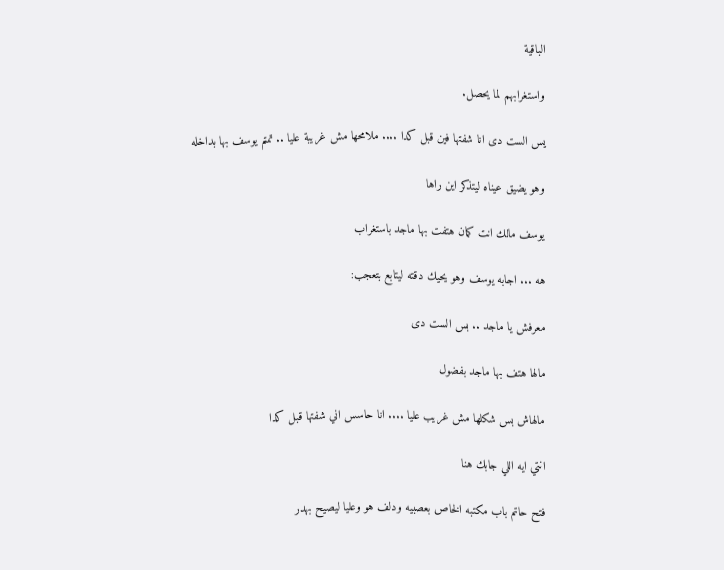الباقية

واستغرابهم لما يحصل.

يس الست دى انا شفتها فين قبل كدا .... ملامحها مش غريبة عليا .. تمتم يوسف بها بداخله

وهو يضيق عيناه لیتذکر این راها

يوسف مالك انت كمان هتفت بها ماجد باستغراب

هه ... اجابه يوسف وهو يحيك دقته ليتابع بتعجب:

معرفش يا ماجد .. بس الست دى

مالها هتف بها ماجد بفضول

مالهاش بس شكلها مش غريب عليا .... انا حاسس اني شفتها قبل كدا

انتي ايه اللي جابك هنا

فتح حاتم باب مكتبه الخاص بعصبيه ودلف هو وعليا ليصيح بهدر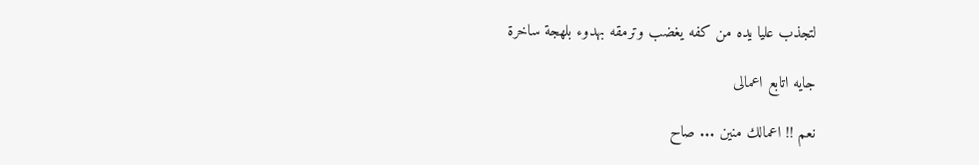لتجذب عليا يده من كفه يغضب وترمقه بهدوء بلهجة ساخرة

جایه اتابع اعمالی

نعم !! اعمالك منين ... صاح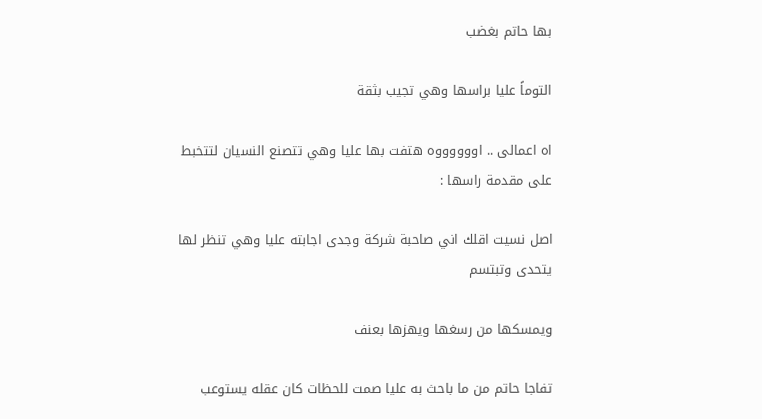بها حاتم بغضب

التوماً عليا براسها وهي تجيب بثقة

اه اعمالی .. اووووووه هتفت بها عليا وهي تتصنع النسيان لتتخبط على مقدمة راسها :

اصل نسيت اقلك اني صاحبة شركة وجدى اجابته عليا وهي تنظر لها يتحدى وتبتسم

ويمسكها من رسغها ويهزها بعنف

تفاجا حاتم من ما باحث به علیا صمت للحظات كان عقله يستوعب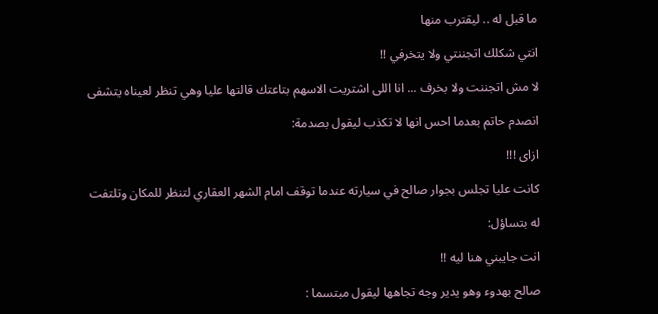ما قبل له .. ليقترب منها

انتي شكلك اتجننتي ولا يتخرفي !!

لا مش اتجننت ولا بخرف ... انا اللى اشتريت الاسهم بتاعتك قالتها عليا وهي تنظر لعيناه يتشفى

انصدم حاتم بعدما احس انها لا تكذب ليقول بصدمة:

ازای !!!

كانت عليا تجلس بجوار صالح في سيارته عندما توقف امام الشهر العقاري لتنظر للمكان وتلتفت

له بتساؤل:

انت جايبني هنا ليه !!

صالح بهدوء وهو يدير وجه تجاهها ليقول مبتسما :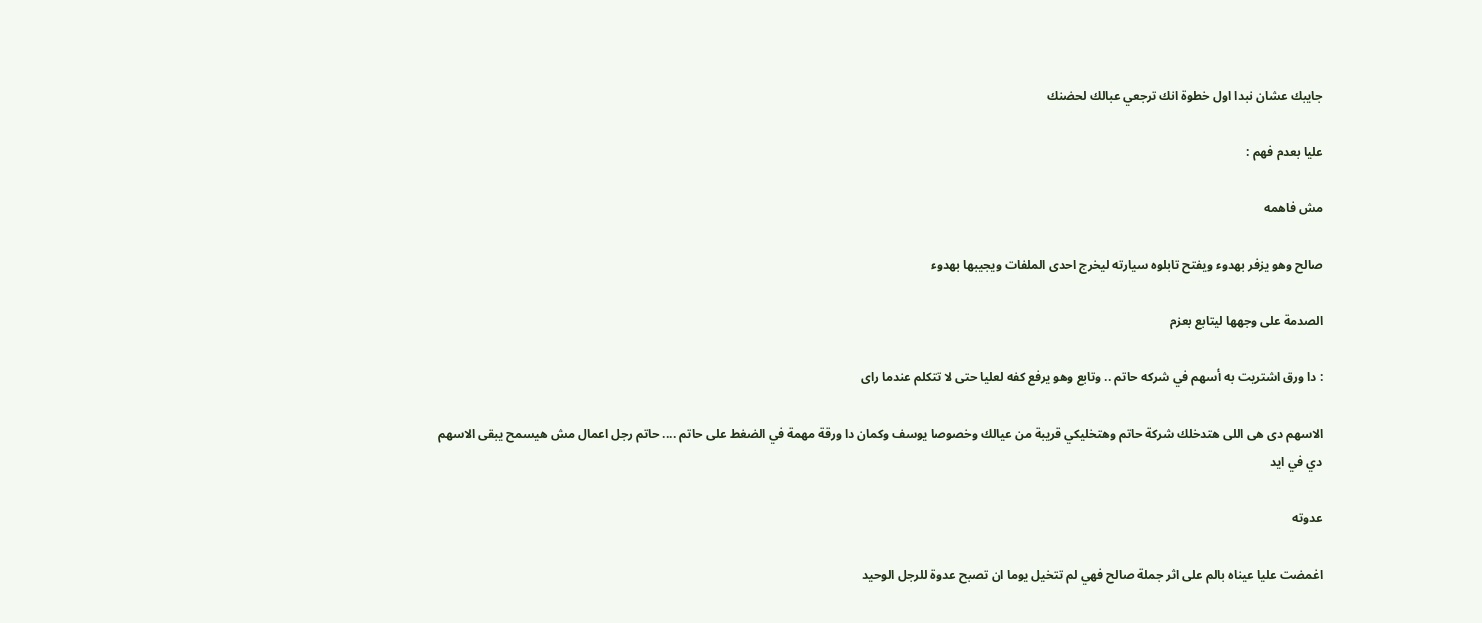جايبك عشان نبدا اول خطوة انك ترجعي عبالك لحضنك

عليا بعدم فهم :

مش فاهمه

صالح وهو يزفر بهدوء ويفتح تابلوه سيارته ليخرج احدى الملفات ويجيبها بهدوء

الصدمة على وجهها ليتابع بعزم

: دا ورق اشتريت به أسهم في شركه حاتم .. وتابع وهو يرفع كفه لعليا حتى لا تتكلم عندما راى

الاسهم دى هى اللى هتدخلك شركة حاتم وهتخليكي قريبة من عيالك وخصوصا يوسف وكمان دا ورقة مهمة في الضغط على حاتم .... حاتم رجل اعمال مش هيسمح يبقى الاسهم دي في ايد

عدوته

اغمضت عليا عيناه بالم على اثر جملة صالح فهي لم تتخيل يوما ان تصبح عدوة للرجل الوحيد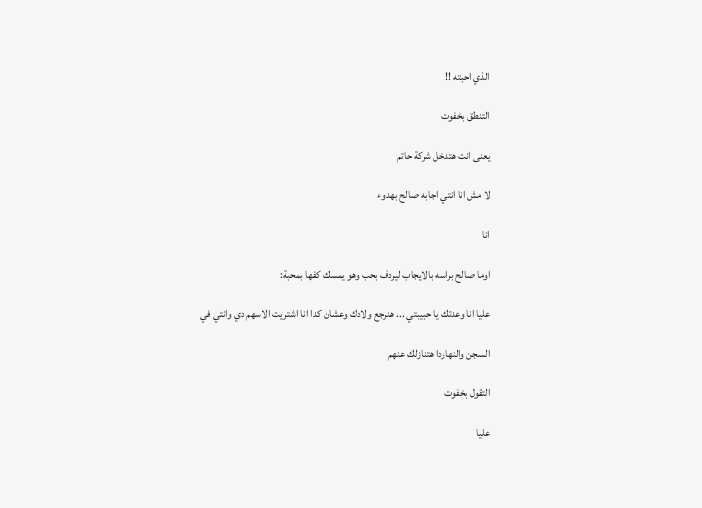الذي احبته !!

التنطق بخفوت

يعنى انت هتدخل شركة حاتم

لا مش انا انتي اجابه صالح بهدوء

انا

اوما صالح براسه بالايجاب ليردف بحب وهو يمسك كفها بمحبة:

عليا انا وعدتك يا حبيبتي ... هنرجع ولادك وعشان كدا انا اشتريت الاسهم دي وانتي في

السجن والنهاردا هتنازلك عنهم

التقول بخفوت

عليا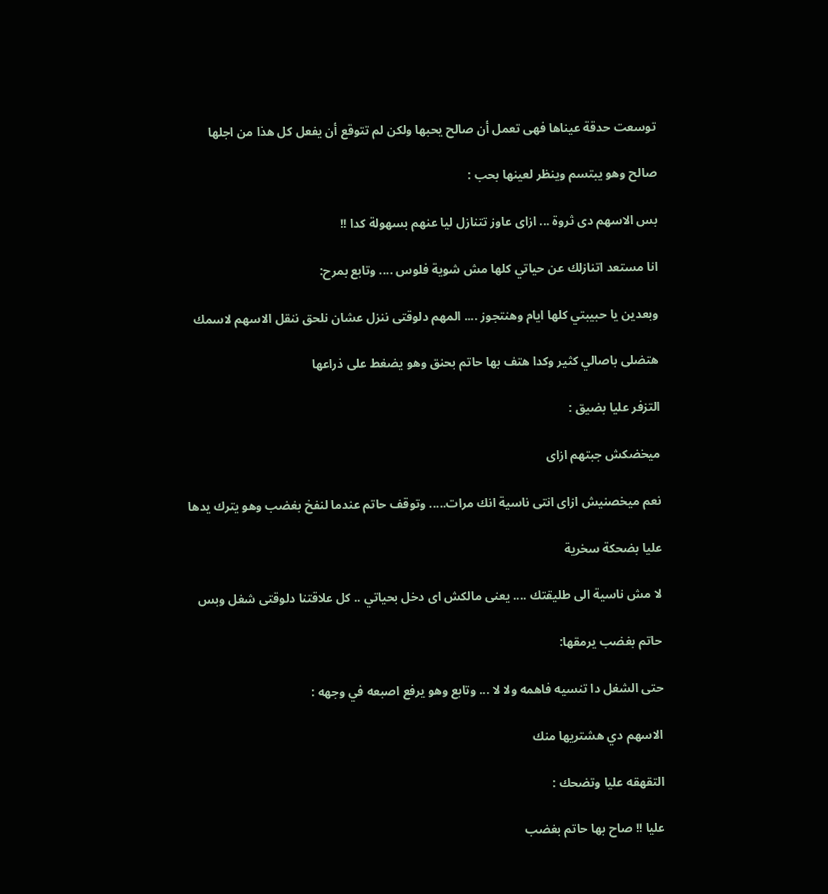توسعت حدقة عيناها فهى تعمل أن صالح يحبها ولكن لم تتوقع أن يفعل كل هذا من اجلها

صالح وهو يبتسم وينظر لعينها بحب :

بس الاسهم دى ثروة ... ازاى عاوز تتنازل ليا عنهم بسهولة كدا !!

انا مستعد اتنازلك عن حياتي كلها مش شوية فلوس .... وتابع بمرح:

وبعدين يا حبيبتي كلها ايام وهنتجوز .... المهم دلوقتى ننزل عشان نلحق ننقل الاسهم لاسمك

هتضلى باصالي كثير وكدا هتف بها حاتم بحنق وهو يضغط على ذراعها

التزفر عليا بضيق :

میخضکش جبتهم ازای

نعم ميخصنيش ازاى انتى ناسية انك مرات..... وتوقف حاتم عندما لنفخ بغضب وهو يترك يدها

عليا بضحكة سخرية

لا مش ناسية الى طليقتك .... يعنى مالكش اى دخل بحياتي .. كل علاقتنا دلوقتی شغل وبس

حاتم بغضب يرمقها:

حتى الشغل دا تنسيه فاهمه ولا لا ... وتابع وهو يرفع اصبعه في وجهه :

الاسهم دي هشتريها منك

التقهقه عليا وتضحك :

عليا !! صاح بها حاتم بغضب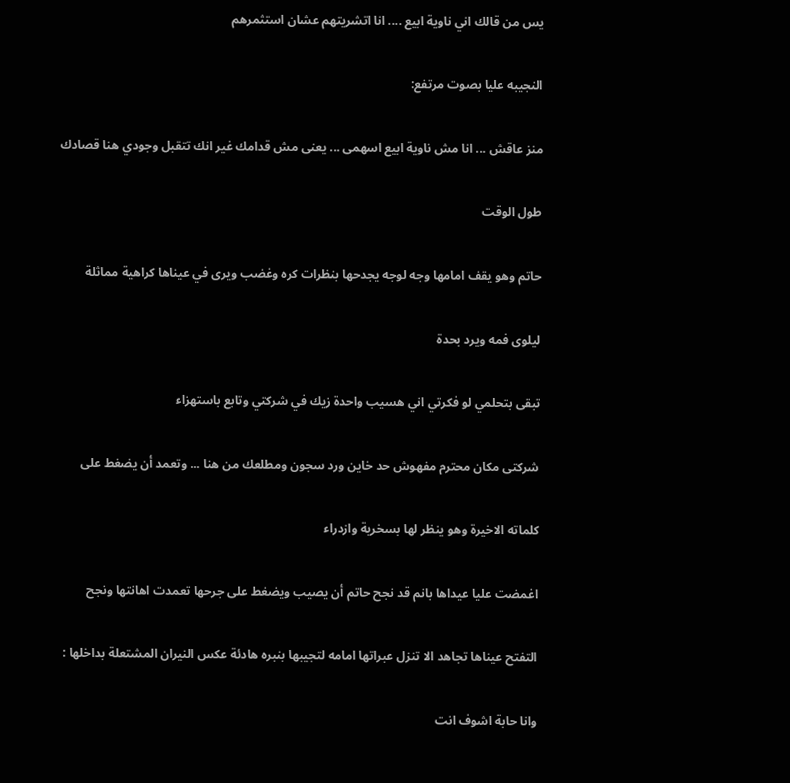يس من قالك اني ناوية ابيع .... انا اتشريتهم عشان استثمرهم

النجيبه عليا بصوت مرتفع:

منز عاقش ... انا مش ناوية ابيع اسهمى ... يعنى مش قدامك غير انك تتقبل وجودي هنا قصادك

طول الوقت

حاتم وهو يقف امامها وجه لوجه يجدحها بنظرات كره وغضب ويرى في عيناها كراهية مماثلة

ليلوى فمه ويرد بحدة

تبقى بتحلمي لو فكرتي اني هسيب واحدة زيك في شركتي وتابع باستهزاء

شرکتی مکان محترم مفهوش حد خاين ورد سجون ومطلعك من هنا ... وتعمد أن يضغط على

كلماته الاخيرة وهو ينظر لها بسخرية وازدراء

اغمضت عليا عيداها بانم قد نجح حاتم أن يصيب ويضغط على جرحها تعمدت اهانتها ونجح

التفتح عيناها تجاهد الا تنزل عبراتها امامه لتجيبها بنبره هادئة عكس النيران المشتعلة بداخلها :

وانا حابة اشوف انت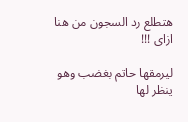هتطلع رد السجون من هنا ازاى !!!

ليرمقها حاتم بغضب وهو ينظر لها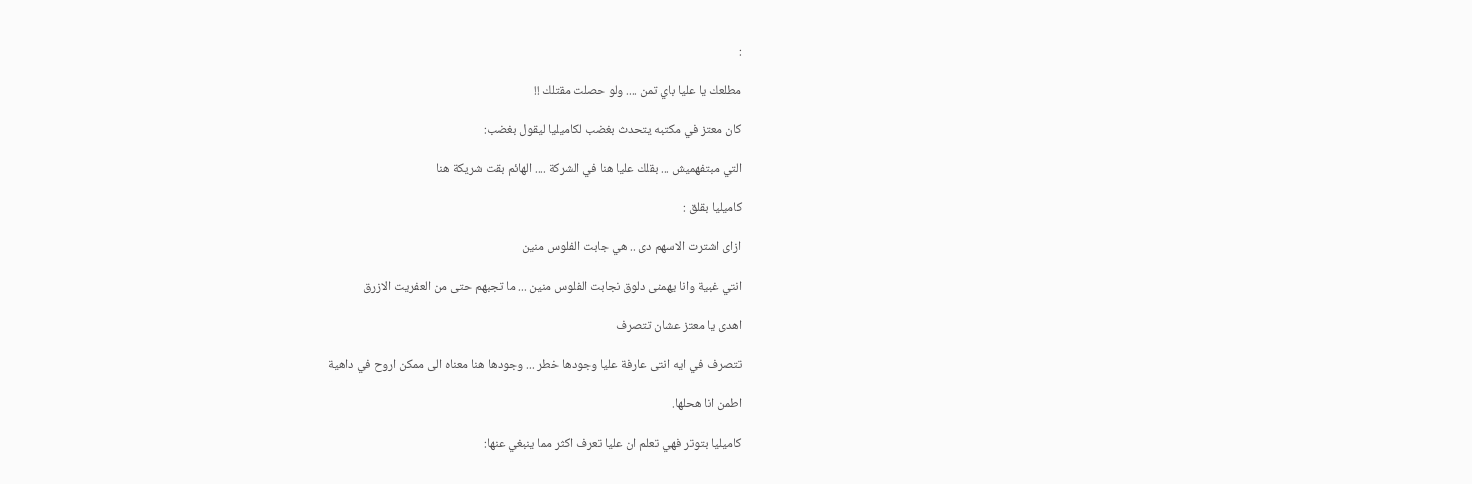:

مطلعك يا عليا باي تمن .... ولو حصلت مقتلك !!

كان معتز في مكتبه يتحدث بغضب لكاميليا ليقول بغضب:

التي مبتفهميش ... بقلك عليا هنا في الشركة .... الهائم بقت شريكة هنا

كاميليا بقلق :

ازای اشترت الاسهم دى .. هي جابت الفلوس منين

انتي غبية وانا يهمنى دلوق نجابت الفلوس منين ... ما تجبهم حتى من العفريت الازرق

اهدی یا معتز عشان تتصرف

تتصرف في ايه انتى عارفة عليا وجودها خطر ... وجودها هنا معناه الى ممكن اروح في داهية

اطمن انا هحلها.

كاميليا بتوتر فهي تعلم ان عليا تعرف اكثر مما ينبغي عنها: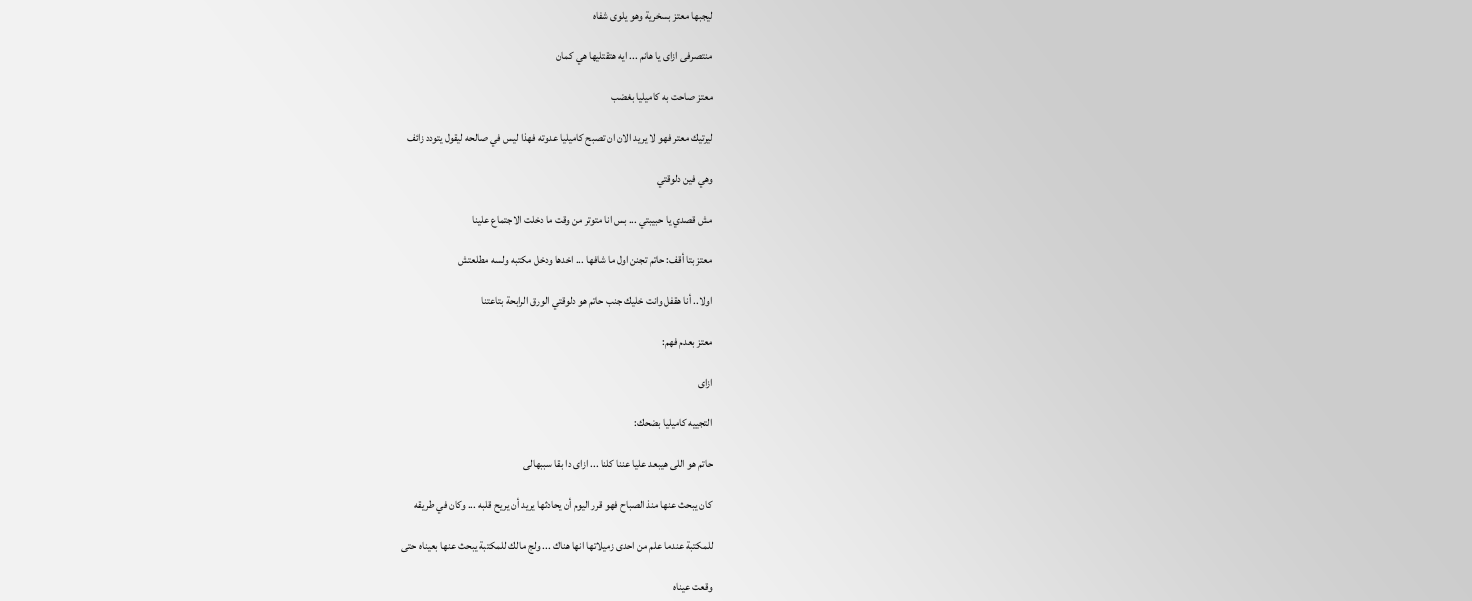ليجبها معتز بسخرية وهو يلوى شفاه

منتصرفی ازای یا هانم ... ايه هتقتليها هي كمان

معتز صاحت به كاميليا بغضب

ليرتيك معتر فهو لا يريد الان ان تصبح كاميليا عدوته فهذا ليس في صالحه ليقول يتودد زائف

وهي فين دلوقتي

مش قصدي يا حبيبتي ... بس انا متوتر من وقت ما دخلت الاجتماع علينا

معتز بتا أقف: حاتم تجنن اول ما شافها ... اخدها ودخل مكتبه ولسه مطلعتش

اولا.. أنا هقفل وانت خليك جنب حاتم هو دلوقتي الورق الرابحة بتاعتنا

معتز بعدم فهم:

ازای

التجييه كاميليا بضحك:

حاتم هو اللى هيبعد عليا عننا كلنا ... ازای دا بقا سببهالی

كان يبحث عنها منذ الصباح فهو قرر اليوم أن يحادثها يريد أن يريح قلبه ... وكان في طريقه

للمكتبة عندما علم من احدى زميلاتها انها هناك ... ولج مالك للمكتبة يبحث عنها بعيناه حتى

وقعت عيناه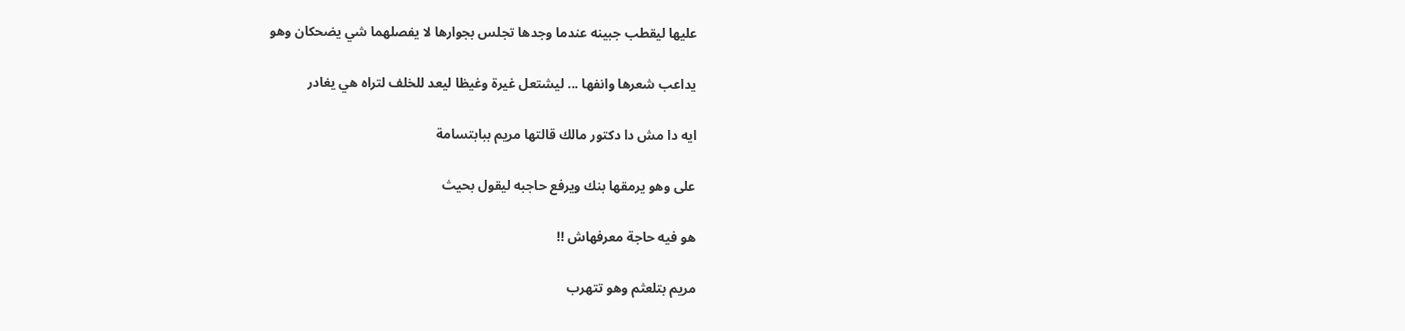عليها ليقطب جبينه عندما وجدها تجلس بجوارها لا يفصلهما شي يضحكان وهو

يداعب شعرها وانفها ... ليشتعل غيرة وغيظا ليعد للخلف لتراه هي يغادر

ایه دا مش دا دكتور مالك قالتها مريم ببابتسامة

على وهو يرمقها بنك ويرفع حاجبه ليقول بحيث

هو فيه حاجة معرفهاش !!

مريم بتلعثم وهو تتهرب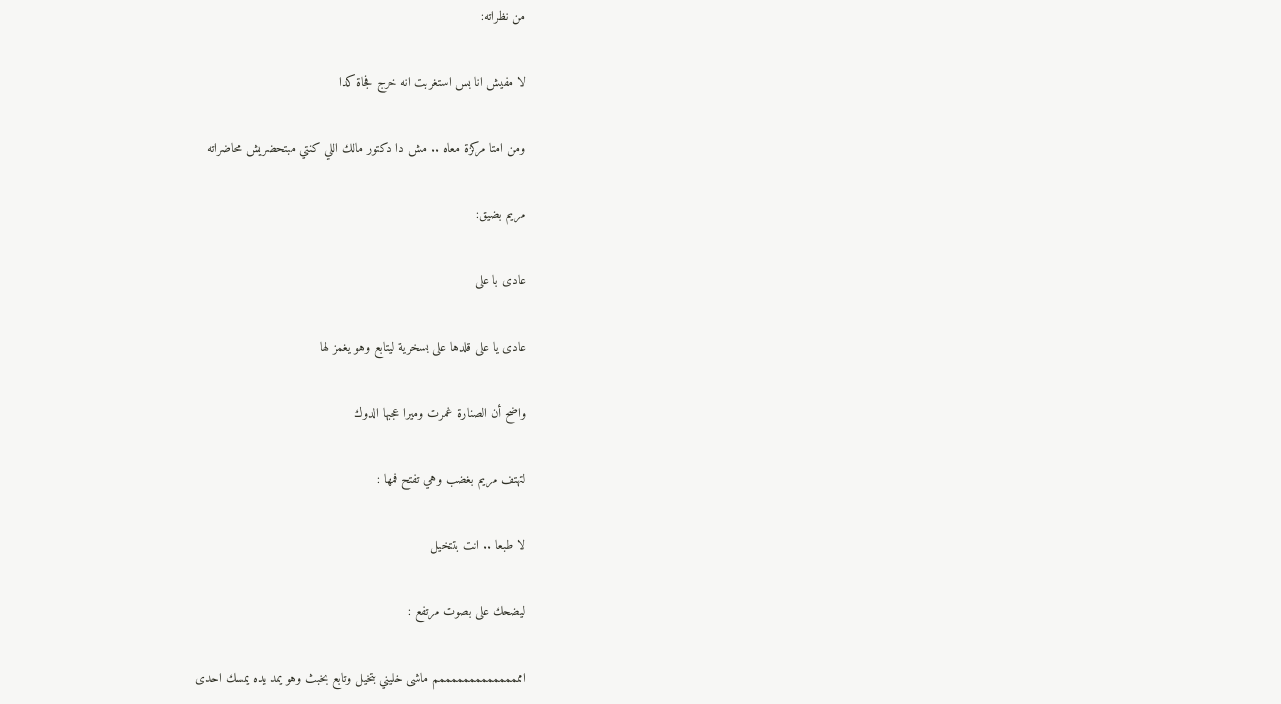من نظراته:

لا مفيش انا بس استغربت انه خرج فجاة كدا

ومن امتا مركزة معاه .. مش دا دكتور مالك اللي كنتي مبتحضريش محاضراته

مريم بضيق:

عادی با علی

عادی یا علی قلدها على بسخرية ليتابع وهو يغمز لها

واضح أن الصنارة غمرت وميرا عجبها الدوك

لتهتف مريم بغضب وهي تفتح فمها :

لا طبعا .. انت بتتخيل

ليضحك على بصوت مرتفع :

امممممممممممممممم ماشی خليني بتخيل وتابع بخبث وهو يمد يده يمسك احدى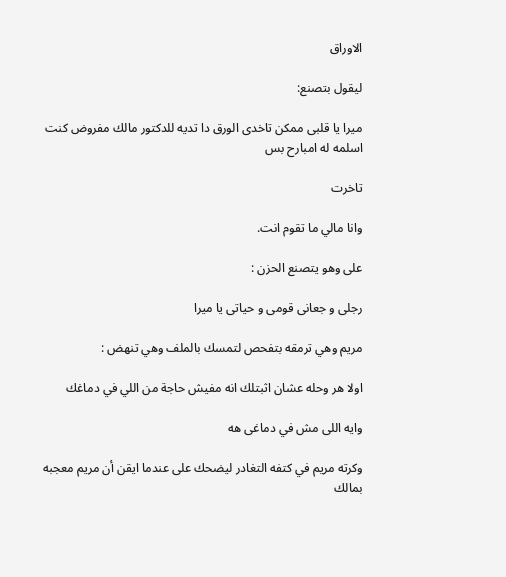الاوراق

ليقول بتصنع:

میرا یا قلبی ممکن تاخدى الورق دا تديه للدكتور مالك مفروض كنت اسلمه له امبارح بس

تاخرت

وانا مالي ما تقوم انت.

على وهو يتصنع الحزن :

رجلی و جعانی قومی و حیاتی یا میرا

مريم وهي ترمقه بتفحص لتمسك بالملف وهي تنهض :

اولا هر وحله عشان اثبتلك انه مفيش حاجة من اللي في دماغك

وايه اللى مش في دماغی هه

وكرته مريم في كتفه التغادر ليضحك على عندما ايقن أن مريم معجبه بمالك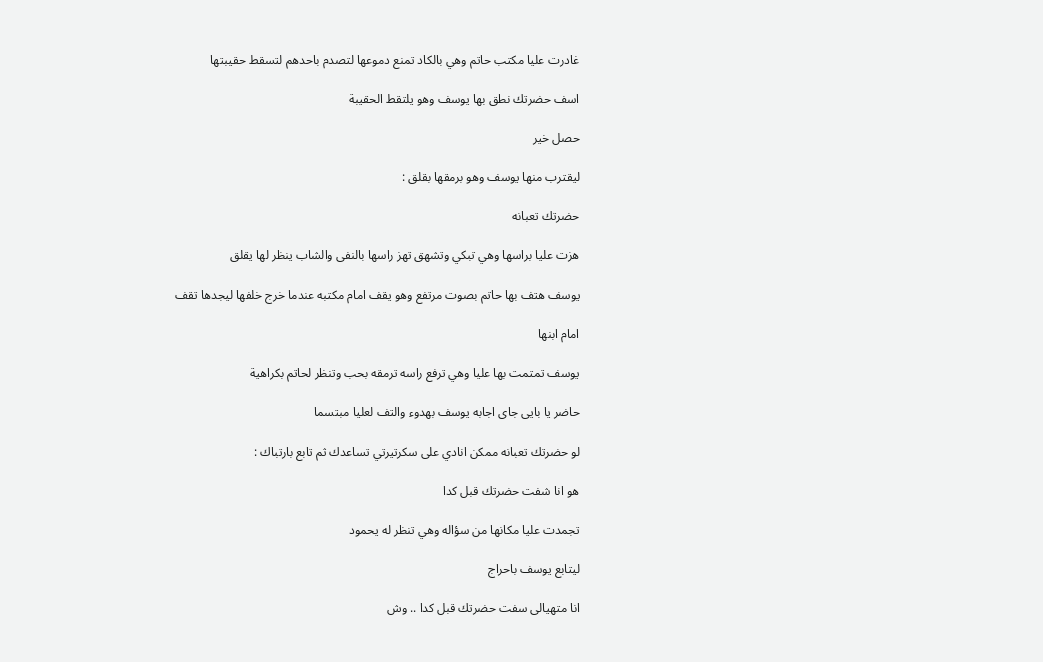غادرت عليا مكتب حاتم وهي بالكاد تمنع دموعها لتصدم باحدهم لتسقط حقيبتها

اسف حضرتك نطق بها يوسف وهو يلتقط الحقيبة

حصل خير

ليقترب منها يوسف وهو برمقها بقلق :

حضرتك تعبانه

هزت عليا براسها وهي تبكي وتشهق تهز راسها بالنفى والشاب ينظر لها يقلق

يوسف هتف بها حاتم بصوت مرتفع وهو يقف امام مكتبه عندما خرج خلفها ليجدها تقف

امام ابنها

يوسف تمتمت بها عليا وهي ترفع راسه ترمقه بحب وتنظر لحاتم بكراهية

حاضر یا بایی جای اجابه یوسف بهدوء والتف لعليا مبتسما

لو حضرتك تعبانه ممكن انادي على سكرتيرتي تساعدك ثم تابع بارتباك :

هو انا شفت حضرتك قبل كدا

تجمدت عليا مكانها من سؤاله وهي تنظر له يحمود

ليتابع يوسف باحراج

انا متهیالی سفت حضرتك قبل كدا .. وش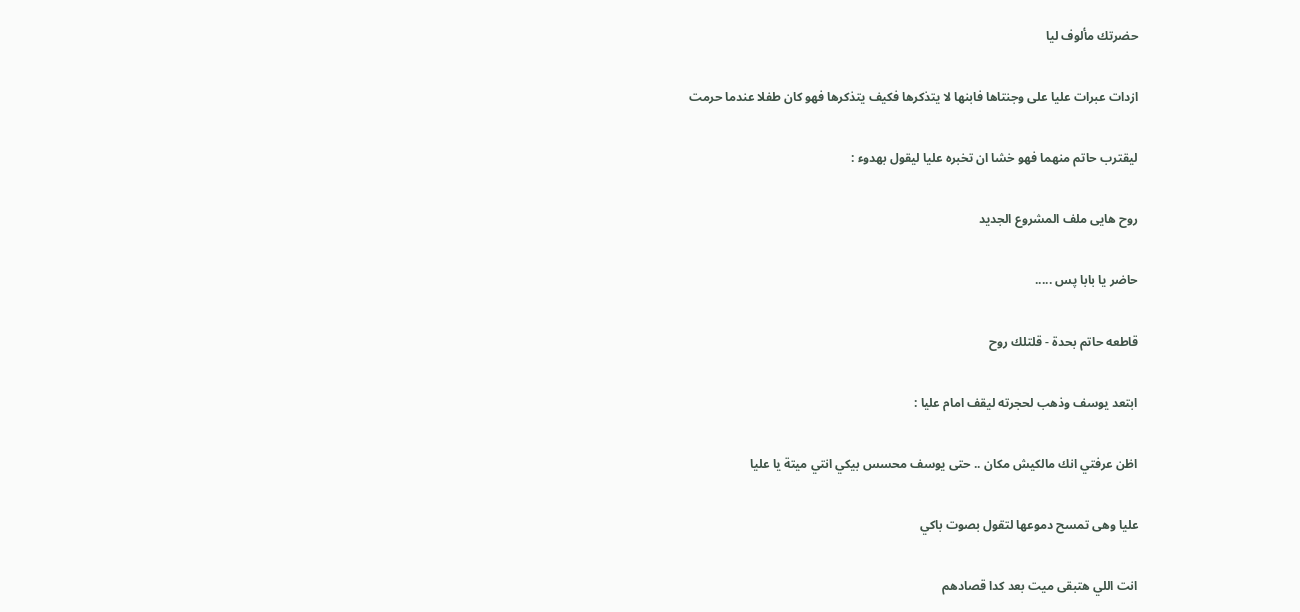حضرتك مألوف ليا

ازدات عبرات عليا على وجنتاها فابنها لا يتذكرها فكيف يتذكرها فهو كان طفلا عندما حرمت

ليقترب حاتم منهما فهو خشا ان تخبره عليا ليقول بهدوء :

روح هایی ملف المشروع الجديد

حاضر يا بابا پس .....

قاطعه حاتم بحدة - قلتلك روح

ابتعد يوسف وذهب لحجرته ليقف امام عليا :

اظن عرفتي انك مالكيش مكان .. حتى يوسف محسس بيكي انتي ميتة يا عليا

عليا وهى تمسح دموعها لتقول بصوت باكي

انت اللي هتبقى ميت بعد كدا قصادهم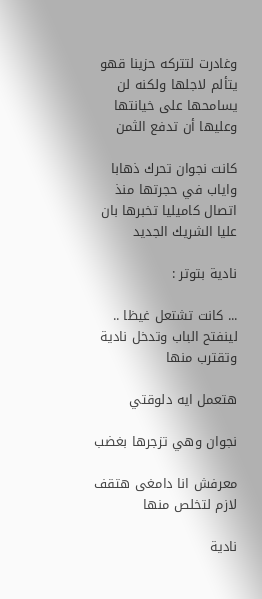وغادرت لتتركه حزينا قهو يتألم لاجلها ولكنه لن يسامحها على خيانتها وعليها أن تدفع الثمن

كانت نجوان تحرك ذهابا واياب في حجرتها منذ اتصال كاميليا تخبرها بان عليا الشريك الجديد

نادية بتوتر :

... كانت تشتعل غيظا .. لينفتح الباب وتدخل نادية وتقترب منها

هتعمل ايه دلوقتي

نجوان وهي تزجرها بغضب

معرفش انا دامغى هتقف لازم لتخلص منها

نادية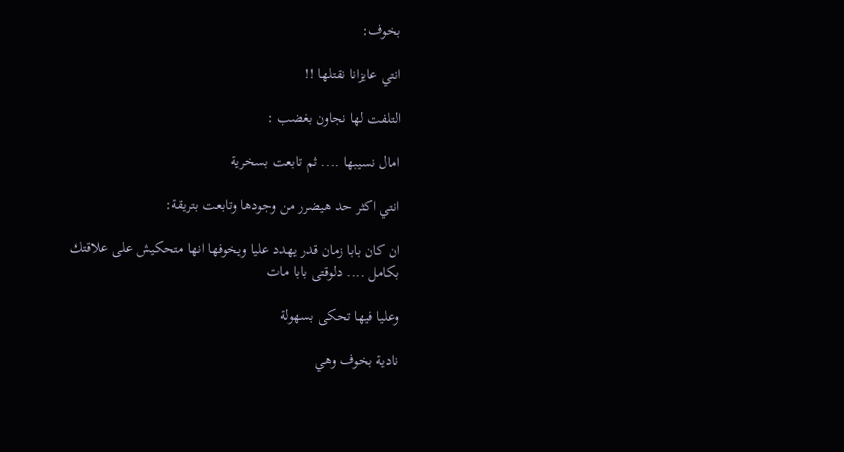بخوف:

انتي عايزانا نقتلها !!

التلفت لها نجاون بغضب :

امال نسيبها .... ثم تابعت بسخرية

انتي اكثر حد هيضرر من وجودها وتابعت بتريقة:

ان كان بابا زمان قدر يهدد عليا ويخوفها انها متحكيش على علاقتك بكامل .... دلوقتی بابا مات

وعليا فيها تحكى بسهولة

نادية بخوف وهي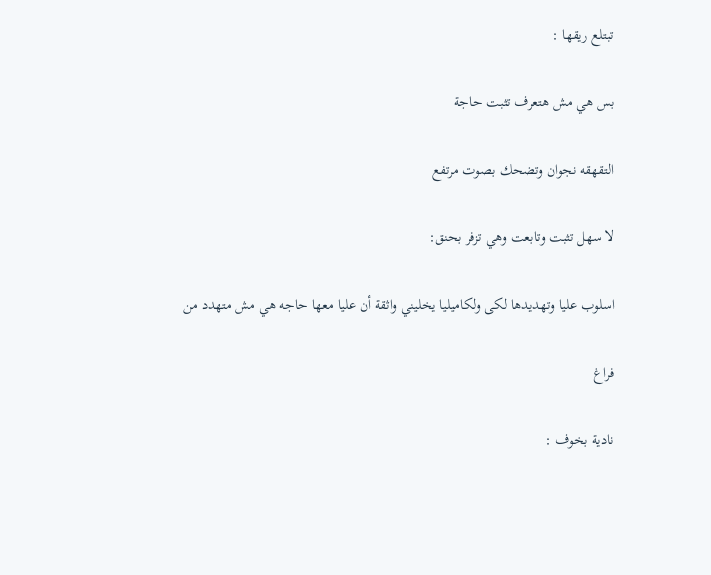تبتلع ريقها :

بس هي مش هتعرف تثبت حاجة

التقهقه نجوان وتضحك بصوت مرتفع

لا سهل تثبت وتابعت وهي تزفر بحنق:

اسلوب عليا وتهديدها لكى ولكاميليا يخليني واثقة أن عليا معها حاجه هي مش متهدد من

فراغ

نادية بخوف :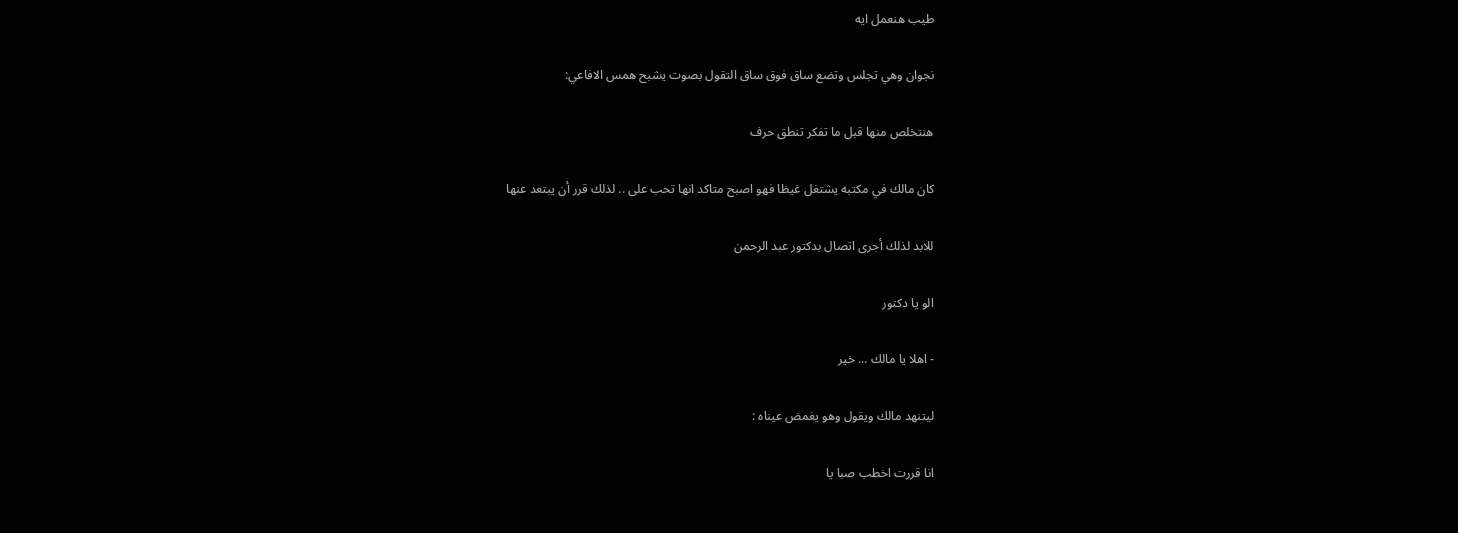طيب هنعمل ايه

نجوان وهي تجلس وتضع ساق فوق ساق التقول بصوت يشبح همس الافاعي:

هنتخلص منها قبل ما تفكر تنطق حرف

كان مالك في مكتبه يشتغل غيظا فهو اصبح متاكد انها تحب على .. لذلك قرر أن يبتعد عنها

للابد لذلك أجرى اتصال بدكتور عبد الرحمن

الو يا دكتور

- اهلا يا مالك ... خير

ليتنهد مالك ويقول وهو يغمض عيناه :

انا قررت اخطب صبا يا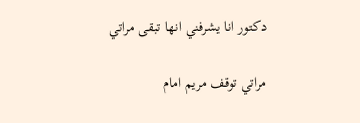دكتور انا يشرفني انها تبقى مراتي

مراتي توقف مريم امام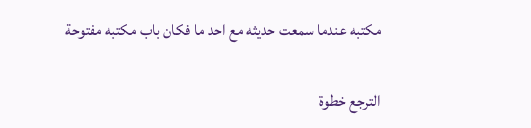مكتبه عندما سمعت حديثه مع احد ما فكان باب مكتبه مفتوحة

الترجع خطوة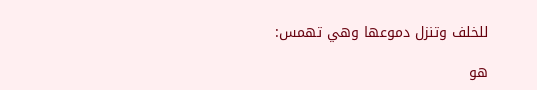للخلف وتنزل دموعها وهي تهمس:

هو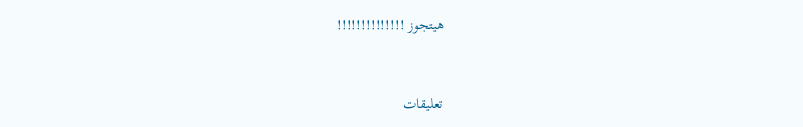هيتجوز !!!!!!!!!!!!!!


تعليقات